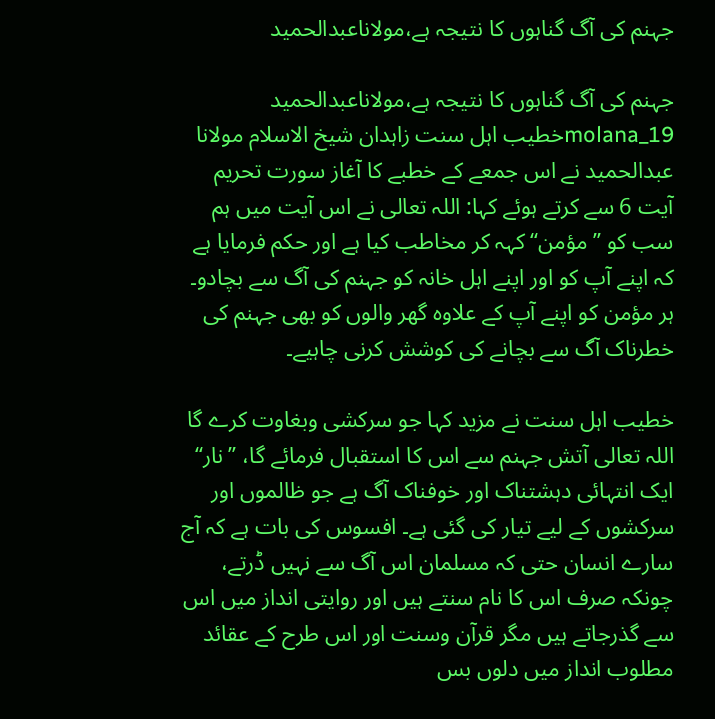جہنم کی آگ گناہوں کا نتیجہ ہے،مولاناعبدالحمید

جہنم کی آگ گناہوں کا نتیجہ ہے،مولاناعبدالحمید
molana_19خطیب اہل سنت زاہدان شیخ الاسلام مولانا عبدالحمید نے اس جمعے کے خطبے کا آغاز سورت تحریم آیت 6 سے کرتے ہوئے کہا: اللہ تعالی نے اس آیت میں ہم سب کو ’’مؤمن‘‘ کہہ کر مخاطب کیا ہے اور حکم فرمایا ہے کہ اپنے آپ کو اور اپنے اہل خانہ کو جہنم کی آگ سے بچادو۔ ہر مؤمن کو اپنے آپ کے علاوہ گھر والوں کو بھی جہنم کی خطرناک آگ سے بچانے کی کوشش کرنی چاہیے۔

خطیب اہل سنت نے مزید کہا جو سرکشی وبغاوت کرے گا اللہ تعالی آتش جہنم سے اس کا استقبال فرمائے گا، ’’نار‘‘ ایک انتہائی دہشتناک اور خوفناک آگ ہے جو ظالموں اور سرکشوں کے لیے تیار کی گئی ہے۔ افسوس کی بات ہے کہ آج سارے انسان حتی کہ مسلمان اس آگ سے نہیں ڈرتے، چونکہ صرف اس کا نام سنتے ہیں اور روایتی انداز میں اس سے گذرجاتے ہیں مگر قرآن وسنت اور اس طرح کے عقائد مطلوب انداز میں دلوں بس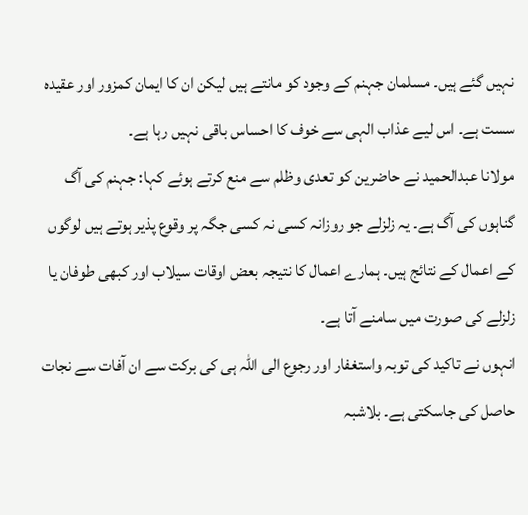نہیں گئے ہیں۔ مسلمان جہنم کے وجود کو مانتے ہیں لیکن ان کا ایمان کمزور اور عقیدہ سست ہے۔ اس لیے عذاب الہی سے خوف کا احساس باقی نہیں رہا ہے۔
مولانا عبدالحمید نے حاضرین کو تعدی وظلم سے منع کرتے ہوئے کہا: جہنم کی آگ گناہوں کی آگ ہے۔ یہ زلزلے جو روزانہ کسی نہ کسی جگہ پر وقوع پذیر ہوتے ہیں لوگوں کے اعمال کے نتائج ہیں۔ ہمارے اعمال کا نتیجہ بعض اوقات سیلاب اور کبھی طوفان یا زلزلے کی صورت میں سامنے آتا ہے۔
انہوں نے تاکید کی توبہ واستغفار اور رجوع الی اللہ ہی کی برکت سے ان آفات سے نجات حاصل کی جاسکتی ہے۔ بلاشبہ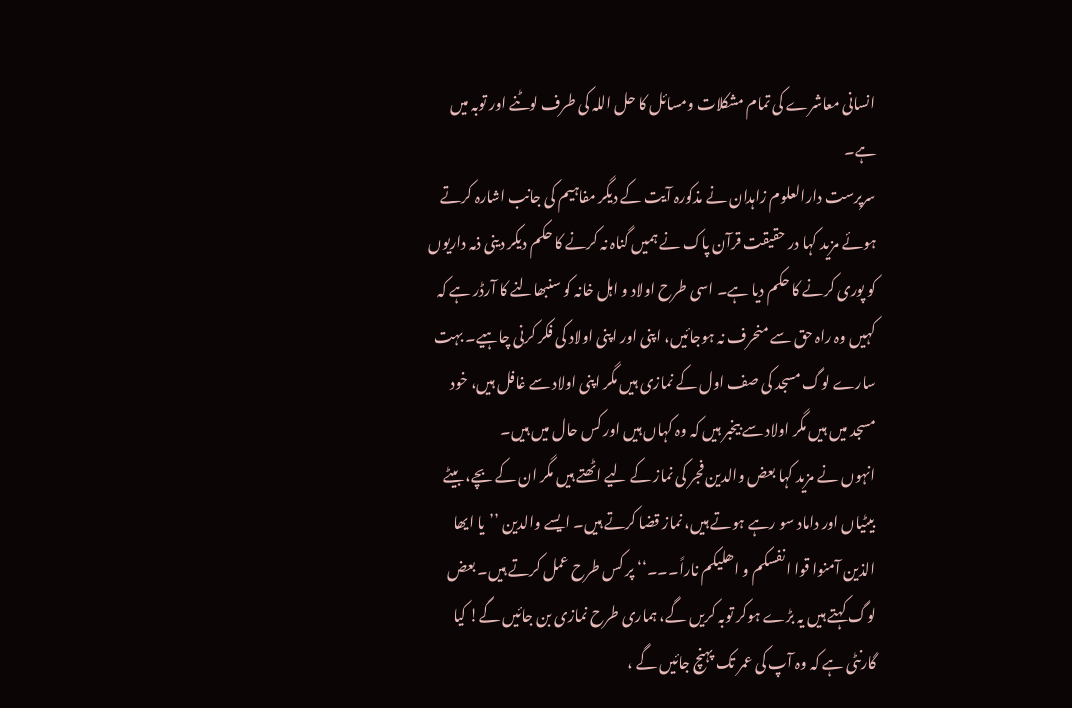انسانی معاشرے کی تمام مشکلات ومسائل کا حل اللہ کی طرف لوٹنے اور توبہ میں ہے۔
سرپرست دارالعلوم زاہدان نے مذکورہ آیت کے دیگر مفاہیم کی جانب اشارہ کرتے ہوئے مزید کہا در حقیقت قرآن پاک نے ہمیں گناہ نہ کرنے کا حکم دیکر دینی ذمہ داریوں کو پوری کرنے کا حکم دیا ہے۔ اسی طرح اولاد و اہل خانہ کو سنبھالنے کا آرڈر ہے کہ کہیں وہ راہ حق سے منحرف نہ ہوجائیں، اپنی اور اپنی اولاد کی فکر کرنی چاہیے۔ بہت سارے لوگ مسجد کی صف اول کے نمازی ہیں مگر اپنی اولاد سے غافل ہیں، خود مسجد میں ہیں مگر اولاد سے بیخبر ہیں کہ وہ کہاں ہیں اور کس حال میں ہیں۔
انہوں نے مزید کہا بعض والدین فجر کی نماز کے لیے اٹھتے ہیں مگر ان کے بچے، بیٹے بیٹیاں اور داماد سو رہے ہوتے ہیں، نماز قضا کرتے ہیں۔ ایسے والدین ’’یا ایھا الذین آمنوا قوا انفسکم و اھلیکم ناراً۔۔۔‘‘ پر کس طرح عمل کرتے ہیں۔ بعض لوگ کہتے ہیں یہ بڑے ہوکر توبہ کریں گے، ہماری طرح نمازی بن جائیں گے! کیا گارنٹی ہے کہ وہ آپ کی عمر تک پہنچ جائیں گے ،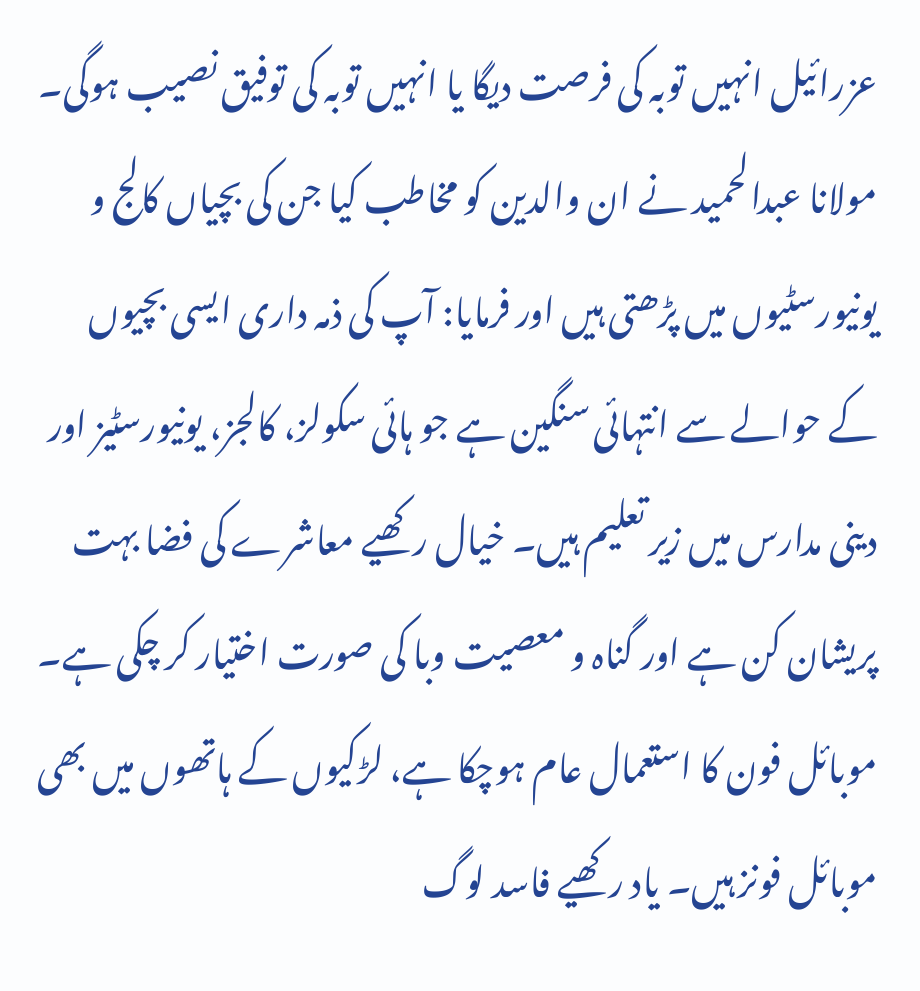عزرائیل انہیں توبہ کی فرصت دیگا یا انہیں توبہ کی توفیق نصیب ہوگی۔
مولانا عبدالحمید نے ان والدین کو مخاطب کیا جن کی بچیاں کالج و یونیورسٹیوں میں پڑھتی ہیں اور فرمایا: آپ کی ذمہ داری ایسی بچیوں کے حوالے سے انتہائی سنگین ہے جو ہائی سکولز، کالجز، یونیورسٹیز اور دینی مدارس میں زیر تعلیم ہیں۔ خیال رکھیے معاشرے کی فضا بہت پریشان کن ہے اور گناہ و معصیت وبا کی صورت اختیار کر چکی ہے۔ موبائل فون کا استعمال عام ہوچکا ہے، لڑکیوں کے ہاتھوں میں بھی موبائل فونز ہیں۔ یاد رکھیے فاسد لوگ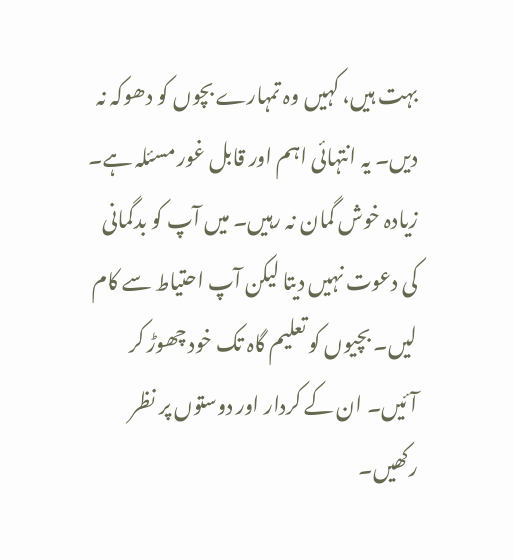بہت ہیں، کہیں وہ تمہارے بچوں کو دھوکہ نہ دیں۔ یہ انتہائی اہم اور قابل غور مسئلہ ہے۔ زیادہ خوش گمان نہ رہیں۔ میں آپ کو بدگمانی کی دعوت نہیں دیتا لیکن آپ احتیاط سے کام لیں۔ بچیوں کو تعلیم گاہ تک خود چھوڑ کر آئیں۔ ان کے کردار اور دوستوں پر نظر رکھیں۔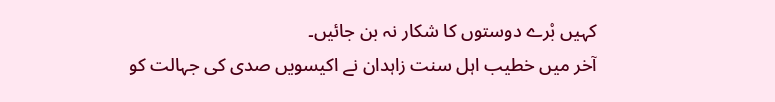کہیں بْرے دوستوں کا شکار نہ بن جائیں۔
آخر میں خطیب اہل سنت زاہدان نے اکیسویں صدی کی جہالت کو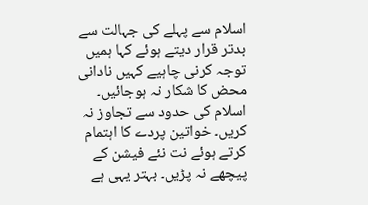اسلام سے پہلے کی جہالت سے بدتر قرار دیتے ہوئے کہا ہمیں توجہ کرنی چاہیے کہیں نادانی محض کا شکار نہ ہوجائیں۔ اسلام کی حدود سے تجاوز نہ کریں۔ خواتین پردے کا اہتمام کرتے ہوئے نت نئے فیشن کے پیچھے نہ پڑیں۔ بہتر یہی ہے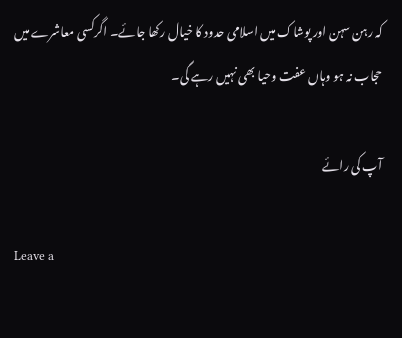کہ رہن سہن اور پوشاک میں اسلامی حدود کا خیال رکھا جائے۔ اگرکسی معاشرے میں حجاب نہ ہو وہاں عفت وحیا بھی نہیں رہے گی۔

آپ کی رائے

Leave a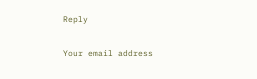Reply

Your email address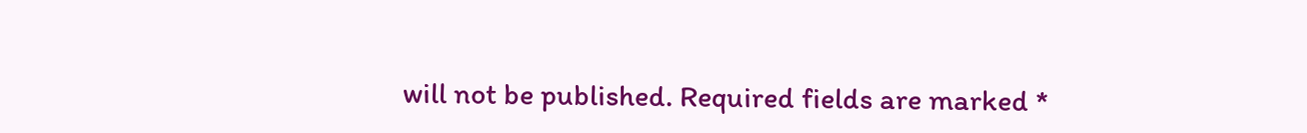will not be published. Required fields are marked *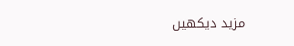مزید دیکهیں